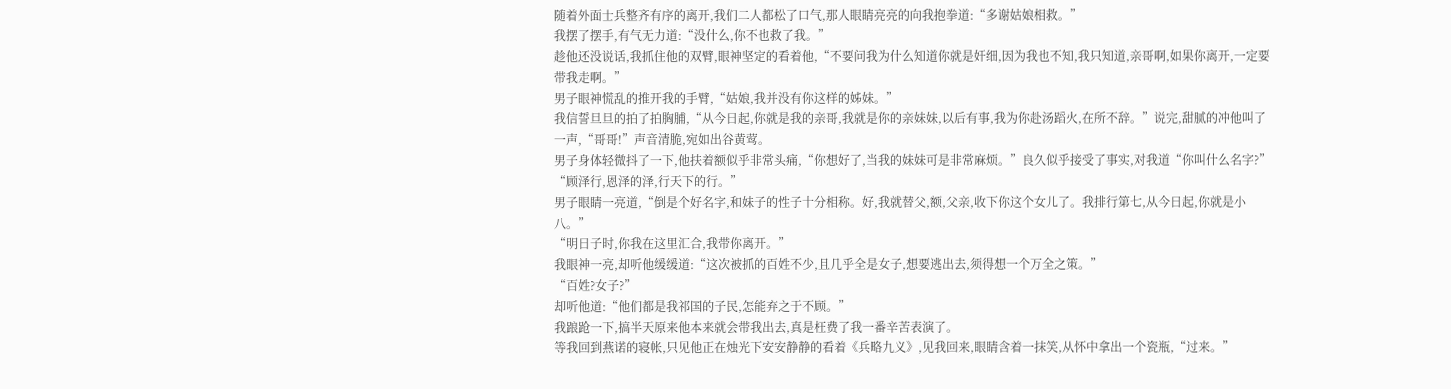随着外面士兵整齐有序的离开,我们二人都松了口气,那人眼睛亮亮的向我抱拳道:“多谢姑娘相救。”
我摆了摆手,有气无力道:“没什么,你不也救了我。”
趁他还没说话,我抓住他的双臂,眼神坚定的看着他,“不要问我为什么知道你就是奸细,因为我也不知,我只知道,亲哥啊,如果你离开,一定要带我走啊。”
男子眼神慌乱的推开我的手臂,“姑娘,我并没有你这样的姊妹。”
我信誓旦旦的拍了拍胸脯,“从今日起,你就是我的亲哥,我就是你的亲妹妹,以后有事,我为你赴汤蹈火,在所不辞。”说完,甜腻的冲他叫了一声,“哥哥!”声音清脆,宛如出谷黄莺。
男子身体轻微抖了一下,他扶着额似乎非常头痛,“你想好了,当我的妹妹可是非常麻烦。”良久似乎接受了事实,对我道“你叫什么名字?”
“顾泽行,恩泽的泽,行天下的行。”
男子眼睛一亮道,“倒是个好名字,和妹子的性子十分相称。好,我就替父,额,父亲,收下你这个女儿了。我排行第七,从今日起,你就是小八。”
“明日子时,你我在这里汇合,我带你离开。”
我眼神一亮,却听他缓缓道:“这次被抓的百姓不少,且几乎全是女子,想要逃出去,须得想一个万全之策。”
“百姓?女子?”
却听他道:“他们都是我祁国的子民,怎能弃之于不顾。”
我踉跄一下,搞半天原来他本来就会带我出去,真是枉费了我一番辛苦表演了。
等我回到燕诺的寝帐,只见他正在烛光下安安静静的看着《兵略九义》,见我回来,眼睛含着一抹笑,从怀中拿出一个瓷瓶,“过来。”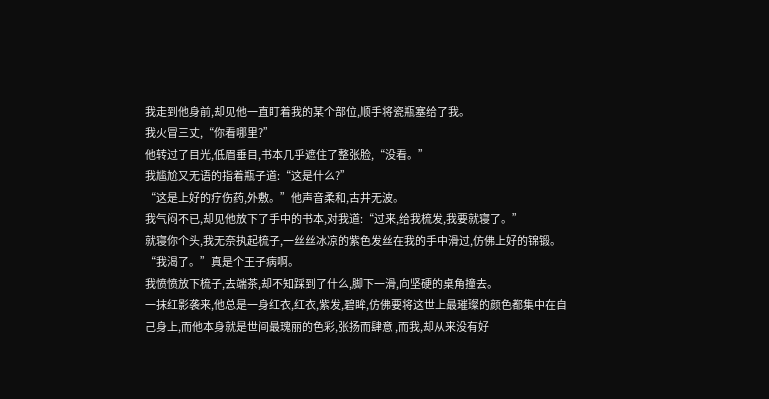我走到他身前,却见他一直盯着我的某个部位,顺手将瓷瓶塞给了我。
我火冒三丈,“你看哪里?”
他转过了目光,低眉垂目,书本几乎遮住了整张脸,“没看。”
我尴尬又无语的指着瓶子道:“这是什么?”
“这是上好的疗伤药,外敷。”他声音柔和,古井无波。
我气闷不已,却见他放下了手中的书本,对我道:“过来,给我梳发,我要就寝了。”
就寝你个头,我无奈执起梳子,一丝丝冰凉的紫色发丝在我的手中滑过,仿佛上好的锦锻。
“我渴了。”真是个王子病啊。
我愤愤放下梳子,去端茶,却不知踩到了什么,脚下一滑,向坚硬的桌角撞去。
一抹红影袭来,他总是一身红衣,红衣,紫发,碧眸,仿佛要将这世上最璀璨的颜色都集中在自己身上,而他本身就是世间最瑰丽的色彩,张扬而肆意 ,而我,却从来没有好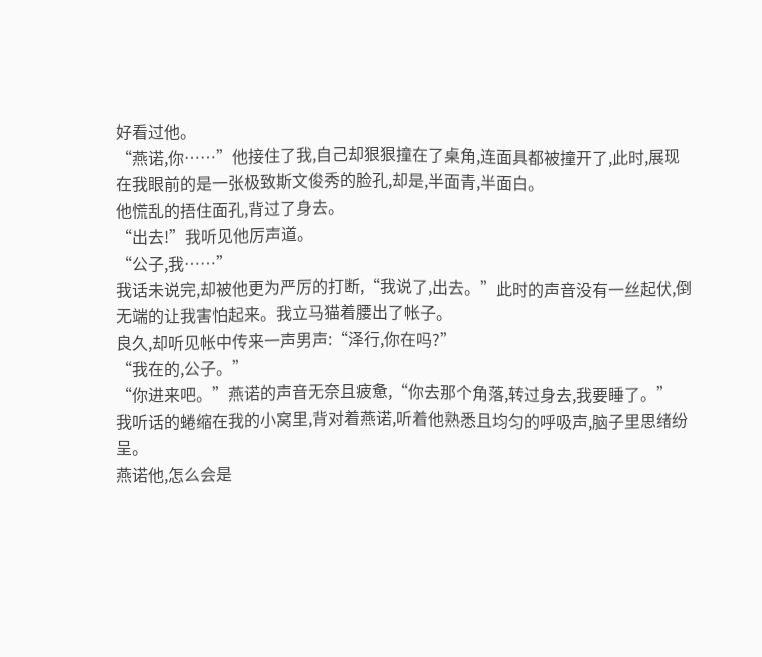好看过他。
“燕诺,你……”他接住了我,自己却狠狠撞在了桌角,连面具都被撞开了,此时,展现在我眼前的是一张极致斯文俊秀的脸孔,却是,半面青,半面白。
他慌乱的捂住面孔,背过了身去。
“出去!”我听见他厉声道。
“公子,我……”
我话未说完,却被他更为严厉的打断,“我说了,出去。”此时的声音没有一丝起伏,倒无端的让我害怕起来。我立马猫着腰出了帐子。
良久,却听见帐中传来一声男声:“泽行,你在吗?”
“我在的,公子。”
“你进来吧。”燕诺的声音无奈且疲惫,“你去那个角落,转过身去,我要睡了。”
我听话的蜷缩在我的小窝里,背对着燕诺,听着他熟悉且均匀的呼吸声,脑子里思绪纷呈。
燕诺他,怎么会是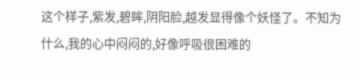这个样子,紫发,碧眸,阴阳脸,越发显得像个妖怪了。不知为什么,我的心中闷闷的,好像呼吸很困难的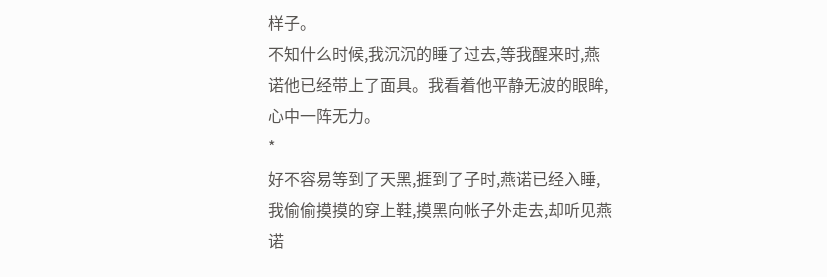样子。
不知什么时候,我沉沉的睡了过去,等我醒来时,燕诺他已经带上了面具。我看着他平静无波的眼眸,心中一阵无力。
*
好不容易等到了天黑,捱到了子时,燕诺已经入睡,我偷偷摸摸的穿上鞋,摸黑向帐子外走去,却听见燕诺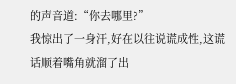的声音道:“你去哪里?”
我惊出了一身汗,好在以往说谎成性,这谎话顺着嘴角就溜了出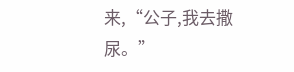来,“公子,我去撒尿。”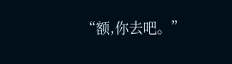“额,你去吧。”